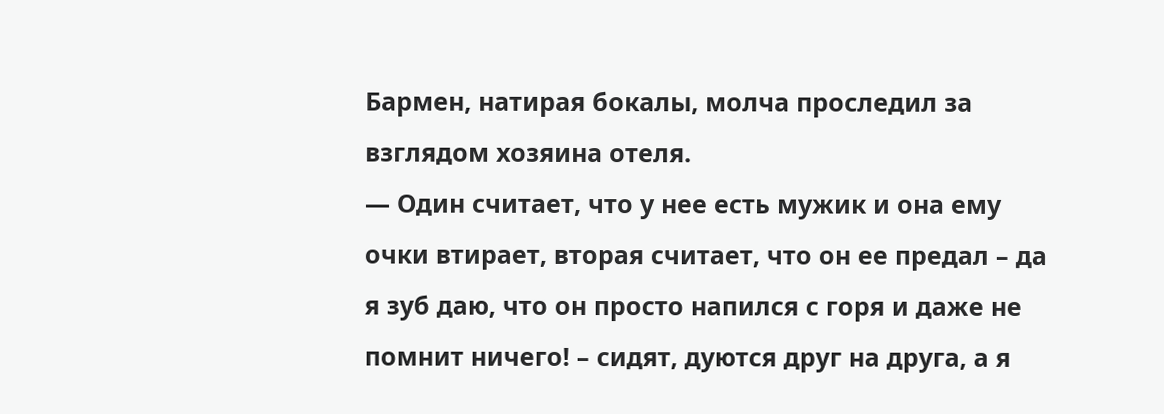Бармен, натирая бокалы, молча проследил за взглядом хозяина отеля.
— Один считает, что у нее есть мужик и она ему очки втирает, вторая считает, что он ее предал – да я зуб даю, что он просто напился с горя и даже не помнит ничего! – сидят, дуются друг на друга, а я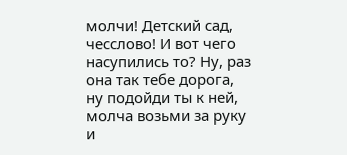молчи! Детский сад, чесслово! И вот чего насупились то? Ну, раз она так тебе дорога, ну подойди ты к ней, молча возьми за руку и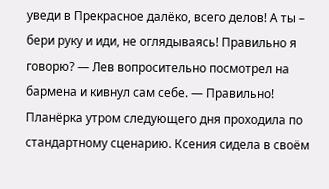уведи в Прекрасное далёко, всего делов! А ты – бери руку и иди, не оглядываясь! Правильно я говорю? — Лев вопросительно посмотрел на бармена и кивнул сам себе. — Правильно!
Планёрка утром следующего дня проходила по стандартному сценарию. Ксения сидела в своём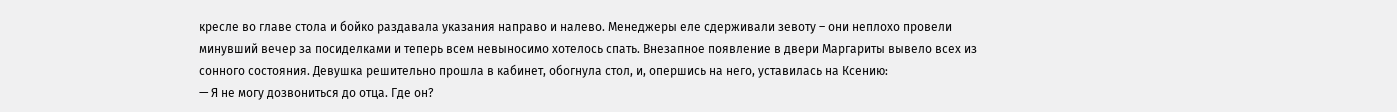кресле во главе стола и бойко раздавала указания направо и налево. Менеджеры еле сдерживали зевоту – они неплохо провели минувший вечер за посиделками и теперь всем невыносимо хотелось спать. Внезапное появление в двери Маргариты вывело всех из сонного состояния. Девушка решительно прошла в кабинет, обогнула стол, и, опершись на него, уставилась на Ксению:
— Я не могу дозвониться до отца. Где он?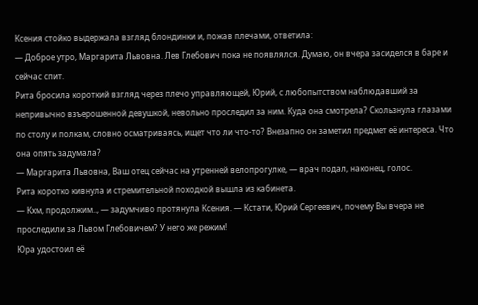Ксения стойко выдержала взгляд блондинки и, пожав плечами, ответила:
— Доброе утро, Маргарита Львовна. Лев Глебович пока не появлялся. Думаю, он вчера засиделся в баре и сейчас спит.
Рита бросила короткий взгляд через плечо управляющей, Юрий, с любопытством наблюдавший за непривычно взъерошенной девушкой, невольно проследил за ним. Куда она смотрела? Скользнула глазами по столу и полкам, словно осматриваясь, ищет что ли что-то? Внезапно он заметил предмет её интереса. Что она опять задумала?
— Маргарита Львовна, Ваш отец сейчас на утренней велопрогулке, — врач подал, наконец, голос.
Рита коротко кивнула и стремительной походкой вышла из кабинета.
— Кхм, продолжим.., — задумчиво протянула Ксения. — Кстати, Юрий Сергеевич, почему Вы вчера не проследили за Львом Глебовичем? У него же режим!
Юра удостоил её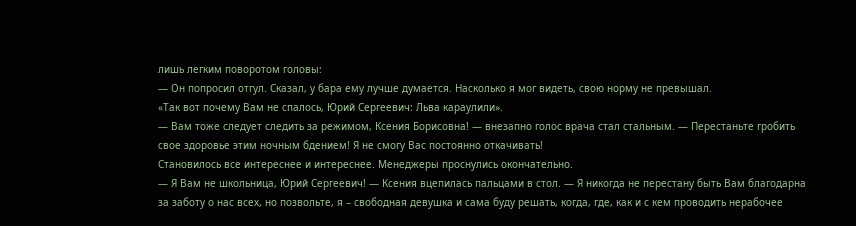лишь легким поворотом головы:
— Он попросил отгул. Сказал, у бара ему лучше думается. Насколько я мог видеть, свою норму не превышал.
«Так вот почему Вам не спалось, Юрий Сергеевич: Льва караулили».
— Вам тоже следует следить за режимом, Ксения Борисовна! — внезапно голос врача стал стальным. — Перестаньте гробить свое здоровье этим ночным бдением! Я не смогу Вас постоянно откачивать!
Становилось все интереснее и интереснее. Менеджеры проснулись окончательно.
— Я Вам не школьница, Юрий Сергеевич! — Ксения вцепилась пальцами в стол. — Я никогда не перестану быть Вам благодарна за заботу о нас всех, но позвольте, я – свободная девушка и сама буду решать, когда, где, как и с кем проводить нерабочее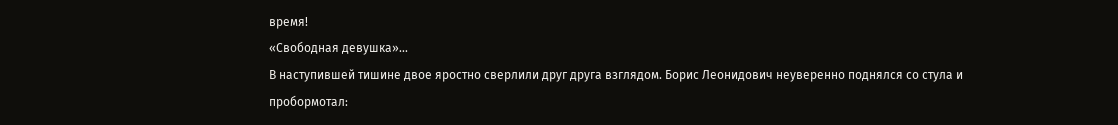время!
«Свободная девушка»...
В наступившей тишине двое яростно сверлили друг друга взглядом. Борис Леонидович неуверенно поднялся со стула и пробормотал: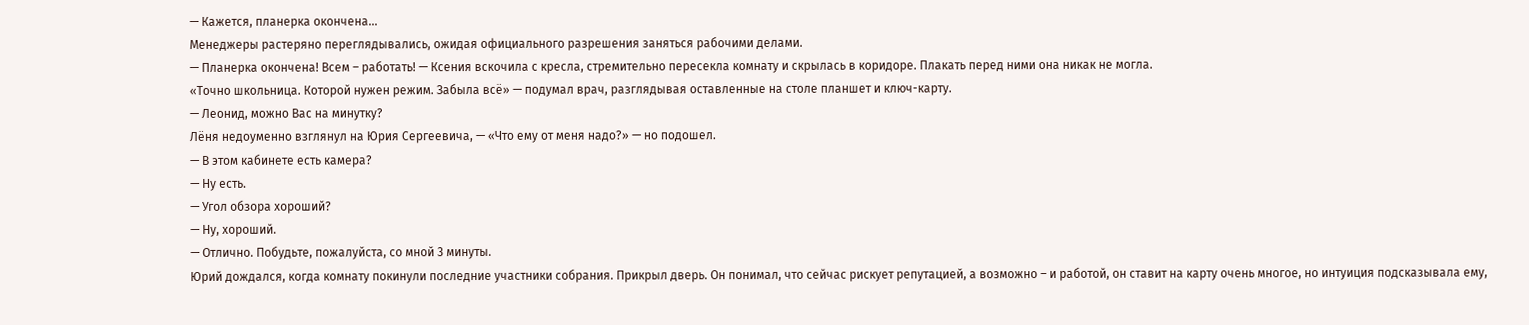— Кажется, планерка окончена...
Менеджеры растеряно переглядывались, ожидая официального разрешения заняться рабочими делами.
— Планерка окончена! Всем – работать! — Ксения вскочила с кресла, стремительно пересекла комнату и скрылась в коридоре. Плакать перед ними она никак не могла.
«Точно школьница. Которой нужен режим. Забыла всё» — подумал врач, разглядывая оставленные на столе планшет и ключ-карту.
— Леонид, можно Вас на минутку?
Лёня недоуменно взглянул на Юрия Сергеевича, — «Что ему от меня надо?» — но подошел.
— В этом кабинете есть камера?
— Ну есть.
— Угол обзора хороший?
— Ну, хороший.
— Отлично. Побудьте, пожалуйста, со мной 3 минуты.
Юрий дождался, когда комнату покинули последние участники собрания. Прикрыл дверь. Он понимал, что сейчас рискует репутацией, а возможно – и работой, он ставит на карту очень многое, но интуиция подсказывала ему,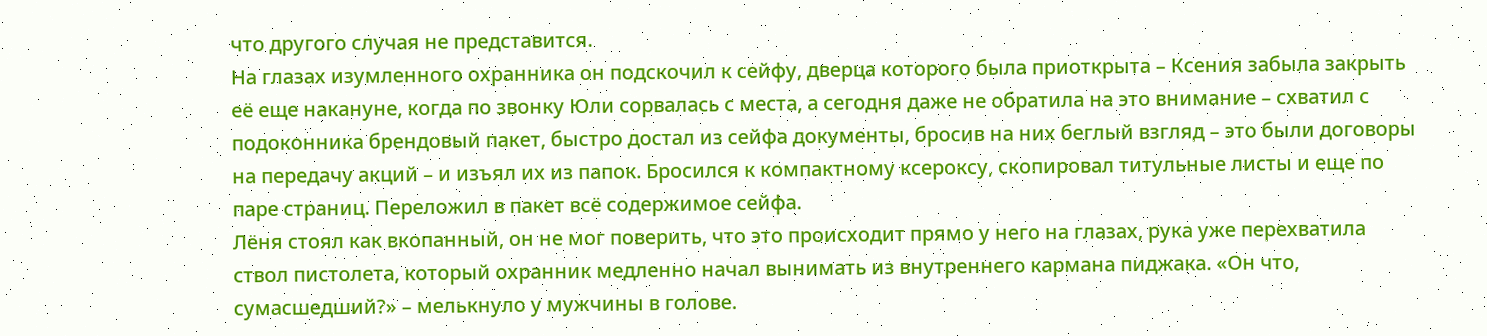что другого случая не представится.
На глазах изумленного охранника он подскочил к сейфу, дверца которого была приоткрыта – Ксения забыла закрыть её еще накануне, когда по звонку Юли сорвалась с места, а сегодня даже не обратила на это внимание – схватил с подоконника брендовый пакет, быстро достал из сейфа документы, бросив на них беглый взгляд – это были договоры на передачу акций – и изъял их из папок. Бросился к компактному ксероксу, скопировал титульные листы и еще по паре страниц. Переложил в пакет всё содержимое сейфа.
Лёня стоял как вкопанный, он не мог поверить, что это происходит прямо у него на глазах, рука уже перехватила ствол пистолета, который охранник медленно начал вынимать из внутреннего кармана пиджака. «Он что, сумасшедший?» – мелькнуло у мужчины в голове.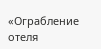«Ограбление отеля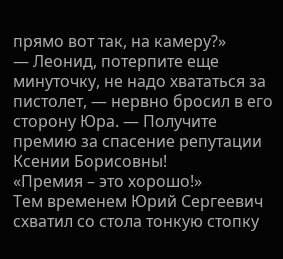прямо вот так, на камеру?»
— Леонид, потерпите еще минуточку, не надо хвататься за пистолет, — нервно бросил в его сторону Юра. — Получите премию за спасение репутации Ксении Борисовны!
«Премия – это хорошо!»
Тем временем Юрий Сергеевич схватил со стола тонкую стопку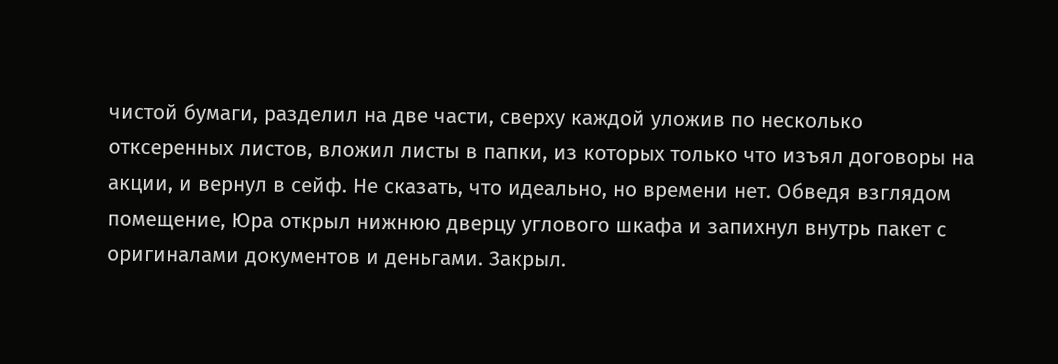чистой бумаги, разделил на две части, сверху каждой уложив по несколько отксеренных листов, вложил листы в папки, из которых только что изъял договоры на акции, и вернул в сейф. Не сказать, что идеально, но времени нет. Обведя взглядом помещение, Юра открыл нижнюю дверцу углового шкафа и запихнул внутрь пакет с оригиналами документов и деньгами. Закрыл.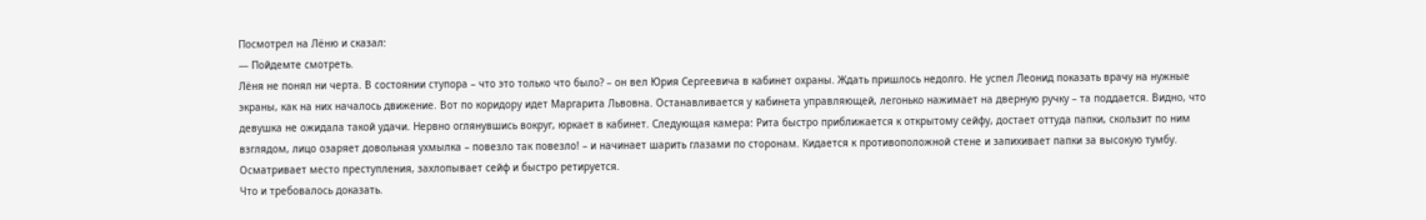Посмотрел на Лёню и сказал:
— Пойдемте смотреть.
Лёня не понял ни черта. В состоянии ступора – что это только что было? – он вел Юрия Сергеевича в кабинет охраны. Ждать пришлось недолго. Не успел Леонид показать врачу на нужные экраны, как на них началось движение. Вот по коридору идет Маргарита Львовна. Останавливается у кабинета управляющей, легонько нажимает на дверную ручку – та поддается. Видно, что девушка не ожидала такой удачи. Нервно оглянувшись вокруг, юркает в кабинет. Следующая камера: Рита быстро приближается к открытому сейфу, достает оттуда папки, скользит по ним взглядом, лицо озаряет довольная ухмылка – повезло так повезло! – и начинает шарить глазами по сторонам. Кидается к противоположной стене и запихивает папки за высокую тумбу. Осматривает место преступления, захлопывает сейф и быстро ретируется.
Что и требовалось доказать.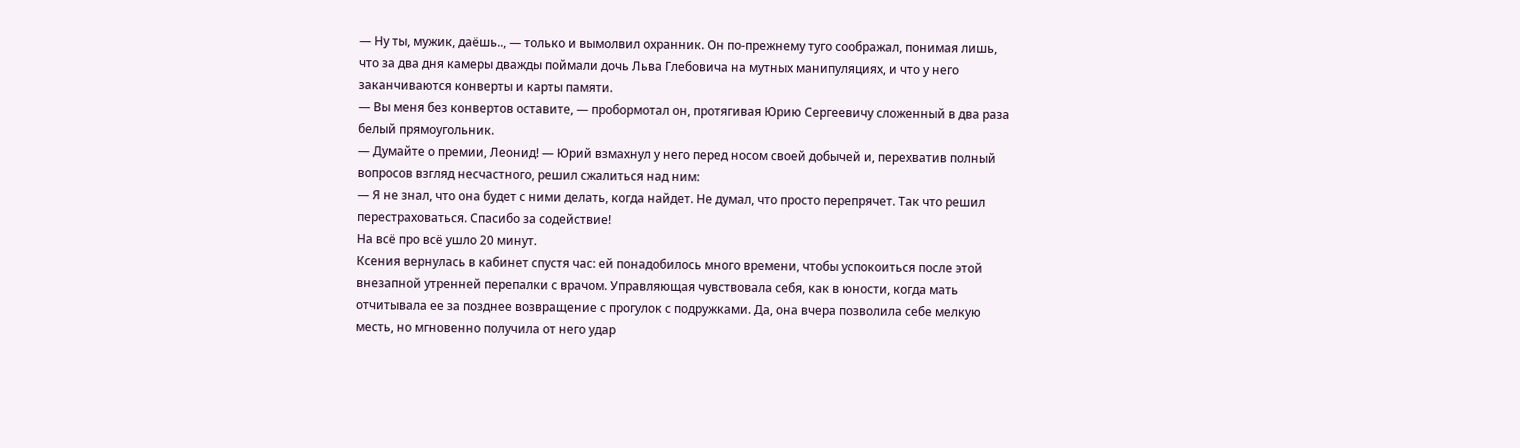— Ну ты, мужик, даёшь.., — только и вымолвил охранник. Он по-прежнему туго соображал, понимая лишь, что за два дня камеры дважды поймали дочь Льва Глебовича на мутных манипуляциях, и что у него заканчиваются конверты и карты памяти.
— Вы меня без конвертов оставите, — пробормотал он, протягивая Юрию Сергеевичу сложенный в два раза белый прямоугольник.
— Думайте о премии, Леонид! — Юрий взмахнул у него перед носом своей добычей и, перехватив полный вопросов взгляд несчастного, решил сжалиться над ним:
— Я не знал, что она будет с ними делать, когда найдет. Не думал, что просто перепрячет. Так что решил перестраховаться. Спасибо за содействие!
На всё про всё ушло 20 минут.
Ксения вернулась в кабинет спустя час: ей понадобилось много времени, чтобы успокоиться после этой внезапной утренней перепалки с врачом. Управляющая чувствовала себя, как в юности, когда мать отчитывала ее за позднее возвращение с прогулок с подружками. Да, она вчера позволила себе мелкую месть, но мгновенно получила от него удар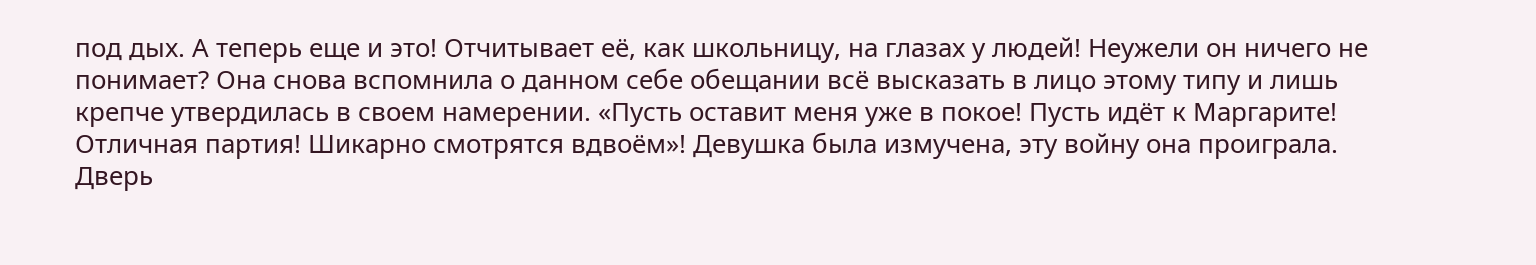под дых. А теперь еще и это! Отчитывает её, как школьницу, на глазах у людей! Неужели он ничего не понимает? Она снова вспомнила о данном себе обещании всё высказать в лицо этому типу и лишь крепче утвердилась в своем намерении. «Пусть оставит меня уже в покое! Пусть идёт к Маргарите! Отличная партия! Шикарно смотрятся вдвоём»! Девушка была измучена, эту войну она проиграла.
Дверь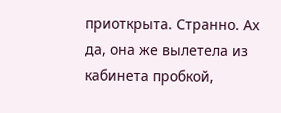приоткрыта. Странно. Ах да, она же вылетела из кабинета пробкой,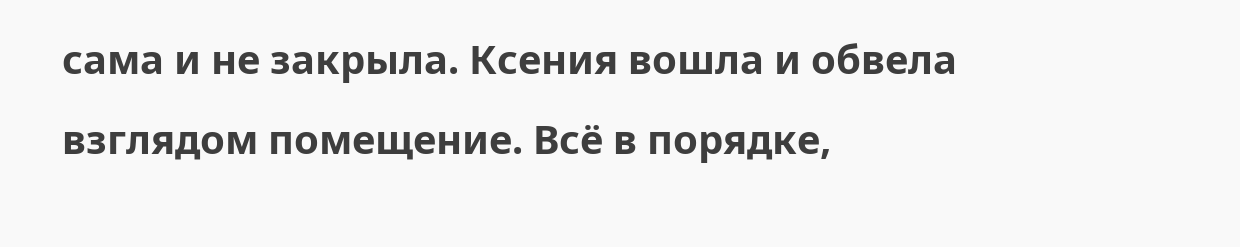сама и не закрыла. Ксения вошла и обвела взглядом помещение. Всё в порядке,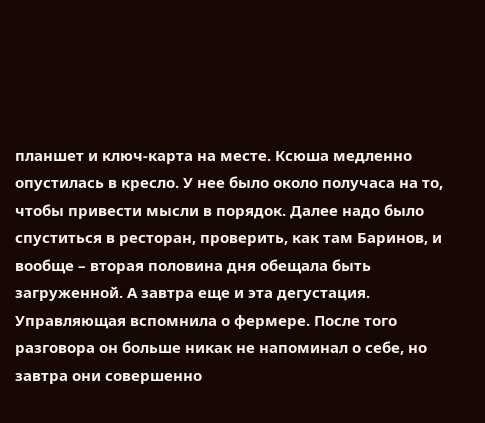планшет и ключ-карта на месте. Ксюша медленно опустилась в кресло. У нее было около получаса на то, чтобы привести мысли в порядок. Далее надо было спуститься в ресторан, проверить, как там Баринов, и вообще – вторая половина дня обещала быть загруженной. А завтра еще и эта дегустация. Управляющая вспомнила о фермере. После того разговора он больше никак не напоминал о себе, но завтра они совершенно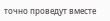точно проведут вместе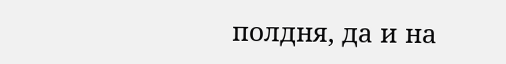полдня, да и на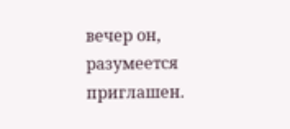вечер он, разумеется приглашен.